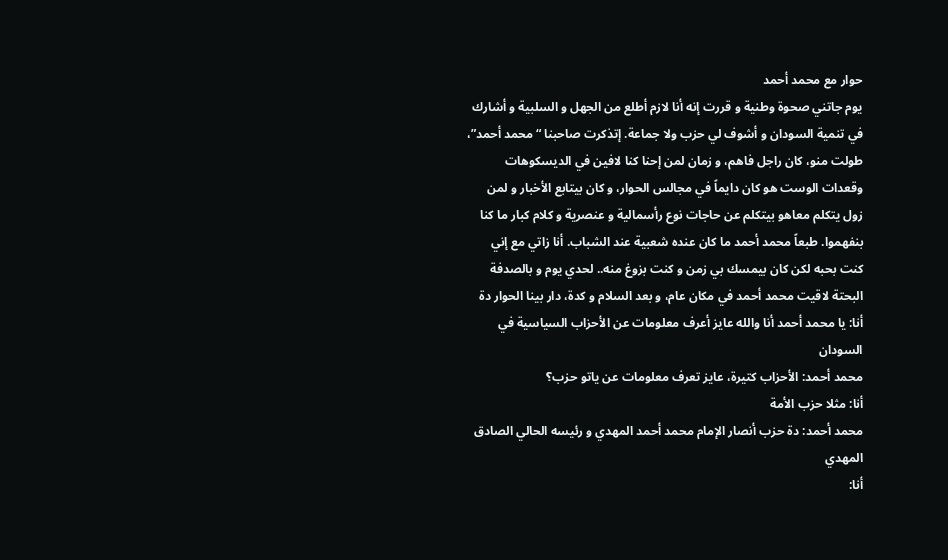حوار مع محمد أحمد
يوم جاتني صحوة وطنية و قررت إنه أنا لازم أطلع من الجهل و السلبية و أشارك في تنمية السودان و أشوف لي حزب ولا جماعة. إتذكرت صاحبنا “محمد أحمد”، طولت منو، كان راجل فاهم، و زمان لمن إحنا كنا لافين في الديسكوهات وقعدات الوست هو كان دايماً في مجالس الحوار، و كان بيتابع الأخبار و لمن زول يتكلم معاهو بيتكلم عن حاجات نوع رأسمالية و عنصرية و كلام كبار ما كنا بنفهموا. طبعاً محمد أحمد ما كان عنده شعبية عند الشباب. أنا زاتي مع إني كنت بحبه لكن كان بيمسك بي زمن و كنت بزوغ منه.. لحدي يوم و بالصدفة البحتة لاقيت محمد أحمد في مكان عام، و بعد السلام و كدة، دار بينا الحوار دة
أنا: يا محمد أحمد أنا والله عايز أعرف معلومات عن الأحزاب السياسية في السودان
محمد أحمد: الأحزاب كتيرة، عايز تعرف معلومات عن ياتو حزب؟
أنا: مثلا حزب الأمة
محمد أحمد: دة حزب أنصار الإمام محمد أحمد المهدي و رئيسه الحالي الصادق المهدي
أنا: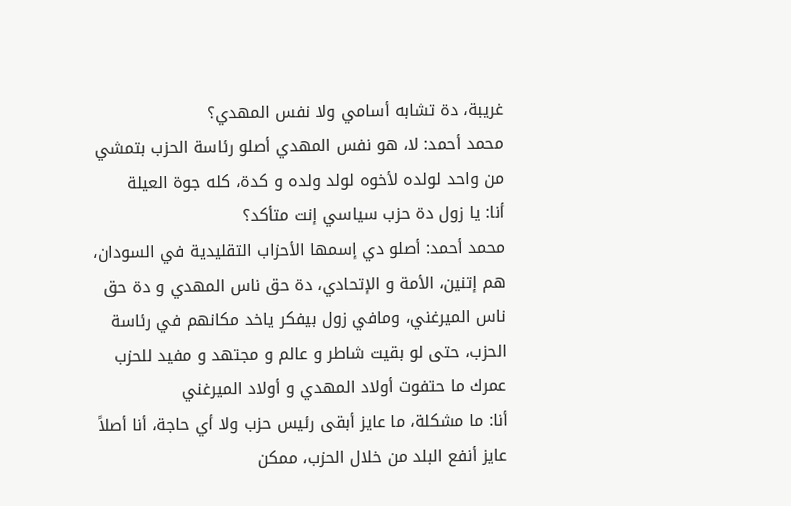غريبة، دة تشابه أسامي ولا نفس المهدي؟
محمد أحمد: لا، هو نفس المهدي أصلو رئاسة الحزب بتمشي من واحد لولده لأخوه لولد ولده و كدة، كله جوة العيلة
أنا: يا زول دة حزب سياسي إنت متأكد؟
محمد أحمد: أصلو دي إسمها الأحزاب التقليدية في السودان، هم إتنين، الأمة و الإتحادي، دة حق ناس المهدي و دة حق ناس الميرغني، ومافي زول بيفكر ياخد مكانهم في رئاسة الحزب، حتى لو بقيت شاطر و عالم و مجتهد و مفيد للحزب عمرك ما حتفوت أولاد المهدي و أولاد الميرغني
أنا: ما مشكلة، ما عايز أبقى رئيس حزب ولا أي حاجة، أنا أصلاً عايز أنفع البلد من خلال الحزب، ممكن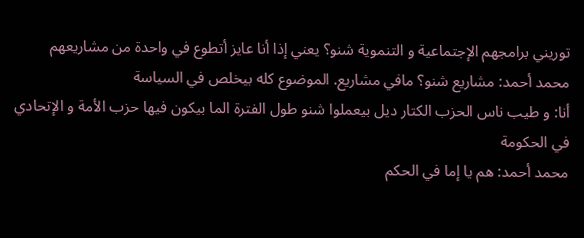توريني برامجهم الإجتماعية و التنموية شنو؟ يعني إذا أنا عايز أتطوع في واحدة من مشاريعهم
محمد أحمد: مشاريع شنو؟ مافي مشاريع. الموضوع كله بيخلص في السياسة
أنا: و طيب ناس الحزب الكتار ديل بيعملوا شنو طول الفترة الما بيكون فيها حزب الأمة و الإتحادي في الحكومة
محمد أحمد: هم يا إما في الحكم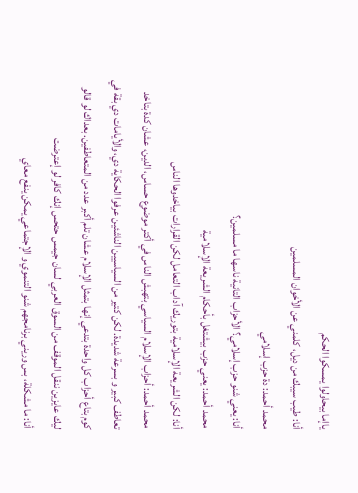ياإما بيحاولوا يمسكوا الحكم
أنا: طيب سيبك من ديل، كلمني عن الأخوان المسلمين
محمد أحمد: دة حزب إسلامي
أنا: يعني شنو حزب إسلامي؟ الأحزاب التانية ناسها ما مسلمين؟
محمد أحمد: يعني حزب بيشتغل بأحكام الشريعة الإسلامية
أنا: لكن الشريعة الإسلامية بتوريك آداب التعامل لكن القرارات بياخدوها الناس
محمد أحمد: أحزاب الإسلام السياسي بتهبش الناس في أكتر موضوع حساس، الدين، عشان كدة بتاخد تعاطف كبير و بسرعة شديدة. لكن كتير من السياسيين الناشئين عرفوا الحكاية دي، والأيامات دي بقة في كوم بتاع أحزاب كل واحدة بتدعي إنها بتمثل الإسلام عشان تلم أكبر عدد من المتعاطفين. بعداك لو قالو ليك عايزين ننقل الموقف من السوق العربي لسان جيمس حتحس إنك كافر لو إعترضت
أنا: ما مشكلة، بس وريني برنامجهم شنو التنموي و الإجتماعي يمكن ينفع معاي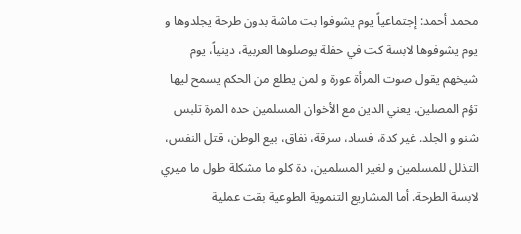محمد أحمد: إجتماعياً يوم يشوفوا بت ماشة بدون طرحة يجلدوها و يوم يشوفوها لابسة كت في حفلة يوصلوها العربية، دينياً، يوم شيخهم يقول صوت المرأة عورة و لمن يطلع من الحكم يسمح ليها تؤم المصلين. يعني الدين مع الأخوان المسلمين حده المرة تلبس شنو و الجلد. غير كدة، فساد، سرقة، نفاق، بيع الوطن، قتل النفس، التذلل للمسلمين و لغير المسلمين، دة كلو ما مشكلة طول ما ميري لابسة الطرحة. أما المشاريع التنموية الطوعية بقت عملية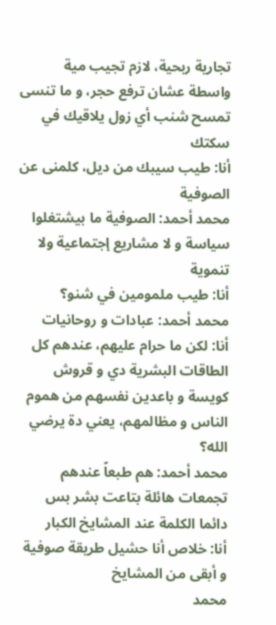تجارية ربحية، لازم تجيب مية واسطة عشان ترفع حجر، و ما تنسى تمسح شنب أي زول يلاقيك في سكتك
أنا: طيب سيبك من ديل، كلمنى عن الصوفية
محمد أحمد: الصوفية ما بيشتغلوا سياسة و لا مشاريع إجتماعية ولا تنموية
أنا: طيب ملمومين في شنو؟
محمد أحمد: عبادات و روحانيات
أنا: لكن ما حرام عليهم، عندهم كل الطاقات البشرية دي و قروش كويسة و باعدين نفسهم من هموم الناس و مظالمهم، يعني دة يرضي الله؟
محمد أحمد: هم طبعاً عندهم تجمعات هائلة بتاعت بشر بس دائما الكلمة عند المشايخ الكبار
أنا: خلاص أنا حشيل طريقة صوفية و أبقى من المشايخ
محمد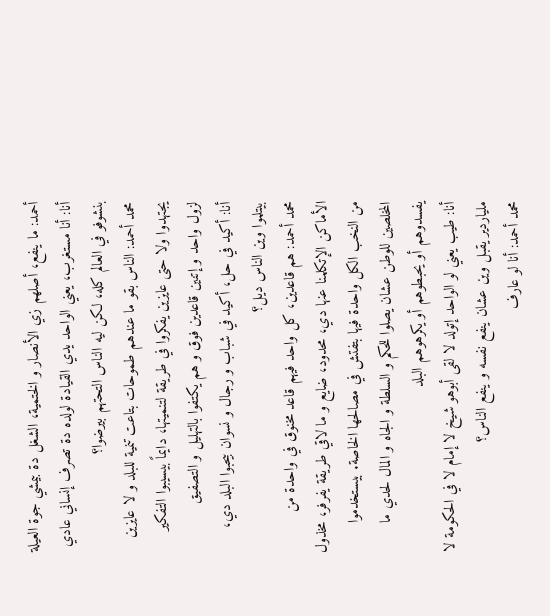أحمد: ما ينفع، أصلهم زي الأنصار و الختمية، الشغل دة بيمشي جوة العيلة
أنا: أنا مستغرب، يعني الواحد يدي القيادة لولده دة تصرف إنساني عادي بنشوفو في العالم كله، لكن ليه الناس التحتهم بيرضوا؟
محمد أحمد: الناس بقو ما عندهم طموحات بتاعت تنمية للبلد و لا عايزين يجتهدوا ولا حتى عايزين يفكروا في طريقة لتنميتها، دايماً بيسيبوا التفكير لزول واحد و إتنين قاعدين فوق و هم يكتفوا بالتهليل و التصفيق
أنا: أكيد في حل، أكيد في شباب و رجال و نسوان بيحبوا البلد دي، بيتلموا وين الناس ديل؟
محمد أحمد: هم قاعدين، كل واحد فيهم قاعد مخنوق في واحدة من الأماكن الإتكلمنا عنها دي، محدود، ضايع و ما لاقي طريقة يفرفر، مخذول من النخب الكل واحدة فيها بتفتش في مصالحها الخاصة. بيستخدموا المخلصين للوطن عشان يصلوا للحكم و السلطة و الجاه و المال لحدي ما يفسدوهم أو يحبطوهم أو يكرهوهم البلد
أنا: طيب يعني لو الواحد إتولد لا لقى أبوهو شيخ لا إمام لا في الحكومة لا ملياردير يقبل وين عشان ينفع نفسه و ينفع الناس؟
محمد أحمد: أنا لو عارف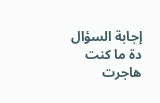إجابة السؤال دة ما كنت هاجرت